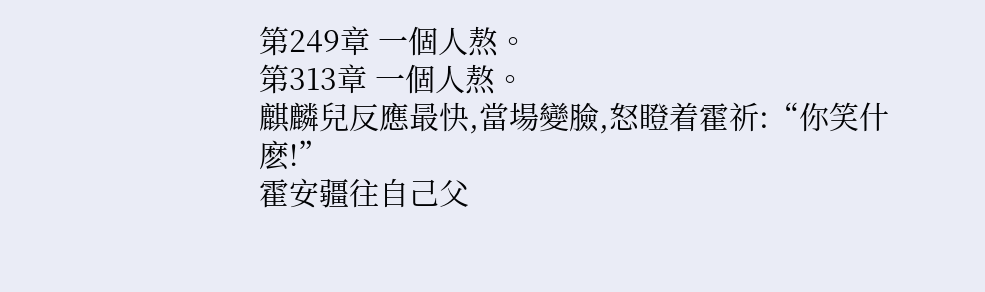第249章 一個人熬。
第313章 一個人熬。
麒麟兒反應最快,當場變臉,怒瞪着霍祈:“你笑什麽!”
霍安疆往自己父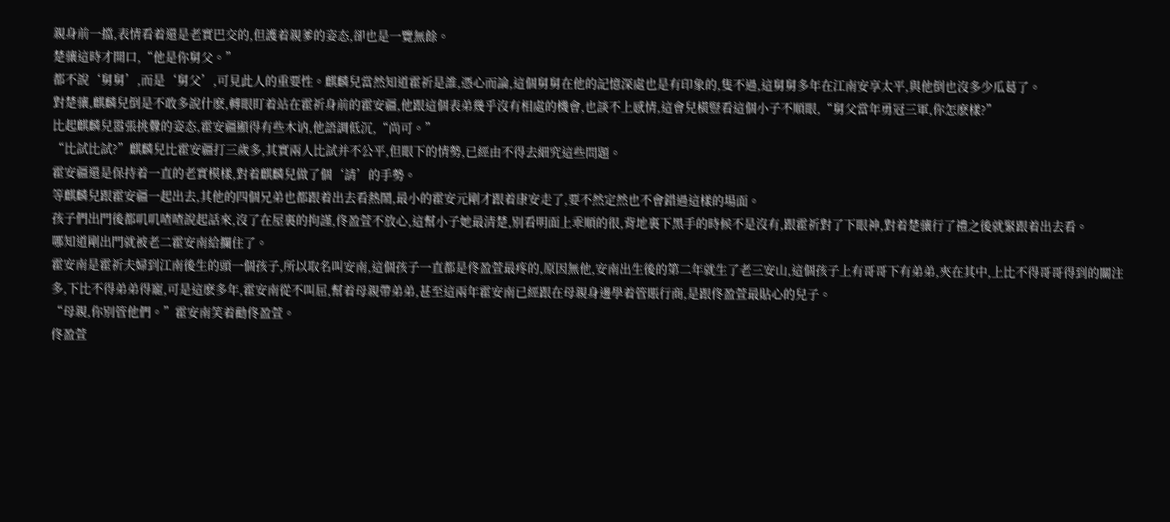親身前一擋,表情看着還是老實巴交的,但護着親爹的姿态,卻也是一覽無餘。
楚骧這時才開口,“他是你舅父。”
都不說‘舅舅’,而是‘舅父’,可見此人的重要性。麒麟兒當然知道霍祈是誰,憑心而論,這個舅舅在他的記憶深處也是有印象的,隻不過,這舅舅多年在江南安享太平,與他倒也沒多少瓜葛了。
對楚骧,麒麟兒倒是不敢多說什麽,轉眼盯着站在霍祈身前的霍安疆,他跟這個表弟幾乎沒有相處的機會,也談不上感情,這會兒橫豎看這個小子不順眼,“舅父當年勇冠三軍,你怎麽樣?”
比起麒麟兒嚣張挑釁的姿态,霍安疆顯得有些木讷,他語調低沉,“尚可。”
“比試比試?”麒麟兒比霍安疆打三歲多,其實兩人比試并不公平,但眼下的情勢,已經由不得去細究這些問題。
霍安疆還是保持着一直的老實模樣,對着麒麟兒做了個‘請’的手勢。
等麒麟兒跟霍安疆一起出去,其他的四個兄弟也都跟着出去看熱鬧,最小的霍安元剛才跟着康安走了,要不然定然也不會錯過這樣的場面。
孩子們出門後都叽叽喳喳說起話來,沒了在屋裏的拘謹,佟盈萱不放心,這幫小子她最清楚,别看明面上乖順的很,背地裏下黑手的時候不是沒有,跟霍祈對了下眼神,對着楚骧行了禮之後就緊跟着出去看。
哪知道剛出門就被老二霍安南給攔住了。
霍安南是霍祈夫婦到江南後生的頭一個孩子,所以取名叫安南,這個孩子一直都是佟盈萱最疼的,原因無他,安南出生後的第二年就生了老三安山,這個孩子上有哥哥下有弟弟,夾在其中,上比不得哥哥得到的關注多,下比不得弟弟得寵,可是這麽多年,霍安南從不叫屈,幫着母親帶弟弟,甚至這兩年霍安南已經跟在母親身邊學着管賬行商,是跟佟盈萱最貼心的兒子。
“母親,你别管他們。”霍安南笑着勸佟盈萱。
佟盈萱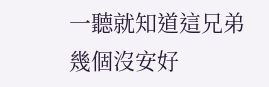一聽就知道這兄弟幾個沒安好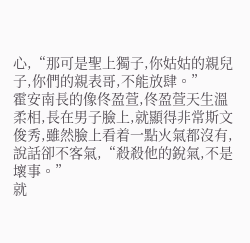心,“那可是聖上獨子,你姑姑的親兒子,你們的親表哥,不能放肆。”
霍安南長的像佟盈萱,佟盈萱天生溫柔相,長在男子臉上,就顯得非常斯文俊秀,雖然臉上看着一點火氣都沒有,說話卻不客氣,“殺殺他的銳氣,不是壞事。”
就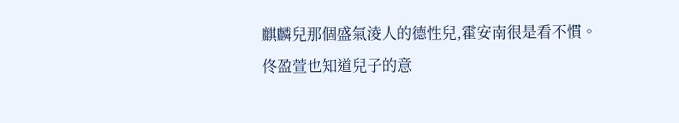麒麟兒那個盛氣淩人的德性兒,霍安南很是看不慣。
佟盈萱也知道兒子的意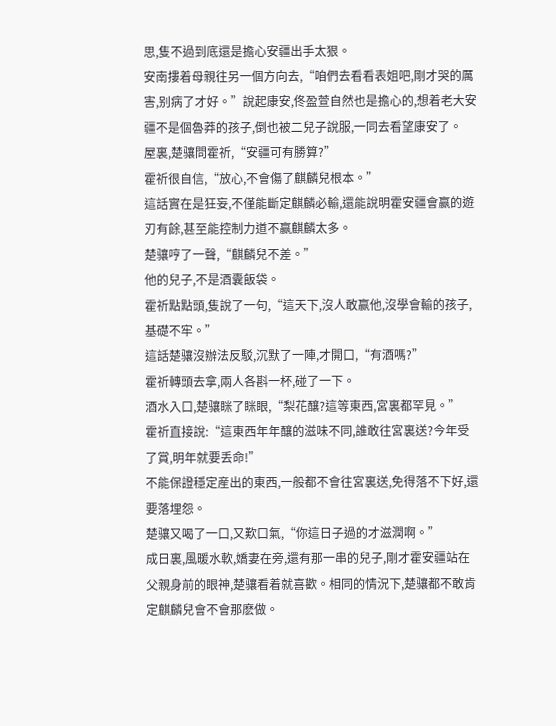思,隻不過到底還是擔心安疆出手太狠。
安南摟着母親往另一個方向去,“咱們去看看表姐吧,剛才哭的厲害,别病了才好。”說起康安,佟盈萱自然也是擔心的,想着老大安疆不是個魯莽的孩子,倒也被二兒子說服,一同去看望康安了。
屋裏,楚骧問霍祈,“安疆可有勝算?”
霍祈很自信,“放心,不會傷了麒麟兒根本。”
這話實在是狂妄,不僅能斷定麒麟必輸,還能說明霍安疆會赢的遊刃有餘,甚至能控制力道不赢麒麟太多。
楚骧哼了一聲,“麒麟兒不差。”
他的兒子,不是酒囊飯袋。
霍祈點點頭,隻說了一句,“這天下,沒人敢赢他,沒學會輸的孩子,基礎不牢。”
這話楚骧沒辦法反駁,沉默了一陣,才開口,“有酒嗎?”
霍祈轉頭去拿,兩人各斟一杯,碰了一下。
酒水入口,楚骧眯了眯眼,“梨花釀?這等東西,宮裏都罕見。”
霍祈直接說:“這東西年年釀的滋味不同,誰敢往宮裏送?今年受了賞,明年就要丢命!”
不能保證穩定産出的東西,一般都不會往宮裏送,免得落不下好,還要落埋怨。
楚骧又喝了一口,又歎口氣,“你這日子過的才滋潤啊。”
成日裏,風暖水軟,嬌妻在旁,還有那一串的兒子,剛才霍安疆站在父親身前的眼神,楚骧看着就喜歡。相同的情況下,楚骧都不敢肯定麒麟兒會不會那麽做。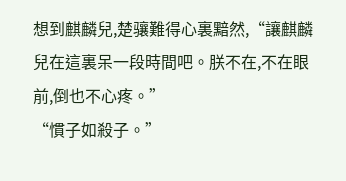想到麒麟兒,楚骧難得心裏黯然,“讓麒麟兒在這裏呆一段時間吧。朕不在,不在眼前,倒也不心疼。”
“慣子如殺子。”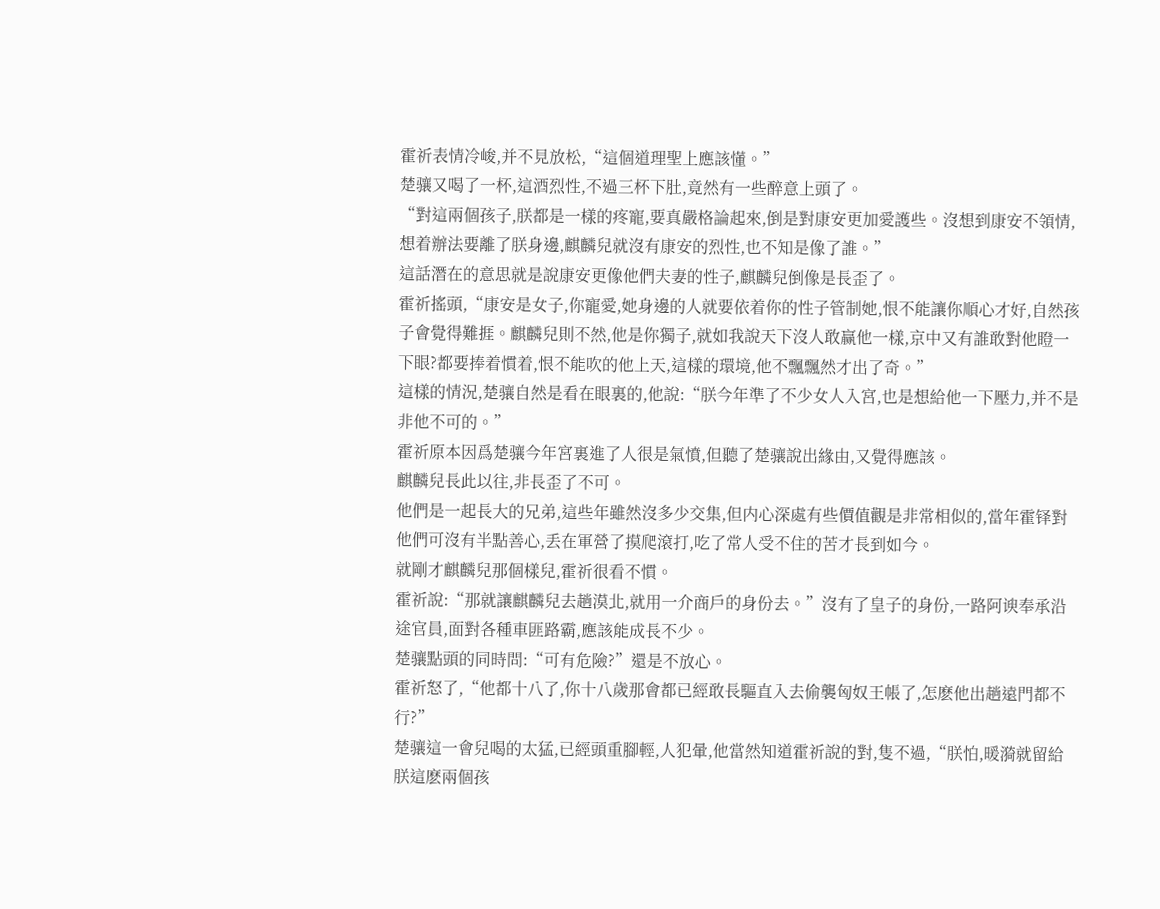霍祈表情冷峻,并不見放松,“這個道理聖上應該懂。”
楚骧又喝了一杯,這酒烈性,不過三杯下肚,竟然有一些醉意上頭了。
“對這兩個孩子,朕都是一樣的疼寵,要真嚴格論起來,倒是對康安更加愛護些。沒想到康安不領情,想着辦法要離了朕身邊,麒麟兒就沒有康安的烈性,也不知是像了誰。”
這話潛在的意思就是說康安更像他們夫妻的性子,麒麟兒倒像是長歪了。
霍祈搖頭,“康安是女子,你寵愛,她身邊的人就要依着你的性子管制她,恨不能讓你順心才好,自然孩子會覺得難捱。麒麟兒則不然,他是你獨子,就如我說天下沒人敢赢他一樣,京中又有誰敢對他瞪一下眼?都要捧着慣着,恨不能吹的他上天,這樣的環境,他不飄飄然才出了奇。”
這樣的情況,楚骧自然是看在眼裏的,他說:“朕今年準了不少女人入宮,也是想給他一下壓力,并不是非他不可的。”
霍祈原本因爲楚骧今年宮裏進了人很是氣憤,但聽了楚骧說出緣由,又覺得應該。
麒麟兒長此以往,非長歪了不可。
他們是一起長大的兄弟,這些年雖然沒多少交集,但内心深處有些價值觀是非常相似的,當年霍铎對他們可沒有半點善心,丢在軍營了摸爬滾打,吃了常人受不住的苦才長到如今。
就剛才麒麟兒那個樣兒,霍祈很看不慣。
霍祈說:“那就讓麒麟兒去趟漠北,就用一介商戶的身份去。”沒有了皇子的身份,一路阿谀奉承沿途官員,面對各種車匪路霸,應該能成長不少。
楚骧點頭的同時問:“可有危險?”還是不放心。
霍祈怒了,“他都十八了,你十八歲那會都已經敢長驅直入去偷襲匈奴王帳了,怎麽他出趟遠門都不行?”
楚骧這一會兒喝的太猛,已經頭重腳輕,人犯暈,他當然知道霍祈說的對,隻不過,“朕怕,暖漪就留給朕這麽兩個孩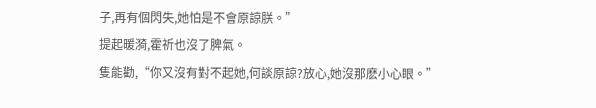子,再有個閃失,她怕是不會原諒朕。”
提起暖漪,霍祈也沒了脾氣。
隻能勸,“你又沒有對不起她,何談原諒?放心,她沒那麽小心眼。”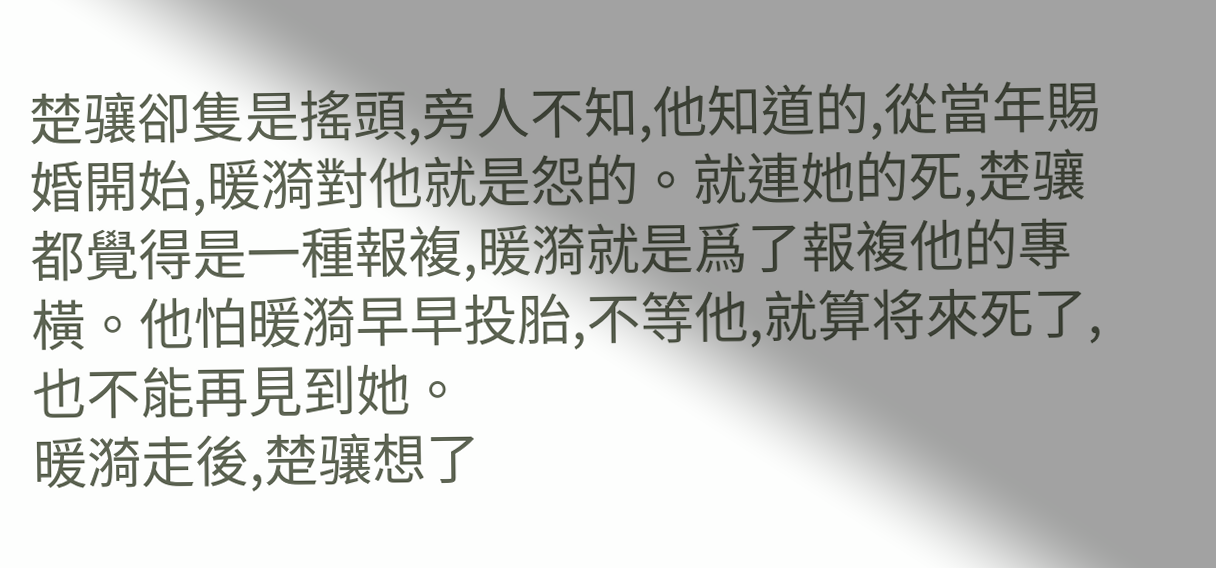楚骧卻隻是搖頭,旁人不知,他知道的,從當年賜婚開始,暖漪對他就是怨的。就連她的死,楚骧都覺得是一種報複,暖漪就是爲了報複他的專橫。他怕暖漪早早投胎,不等他,就算将來死了,也不能再見到她。
暖漪走後,楚骧想了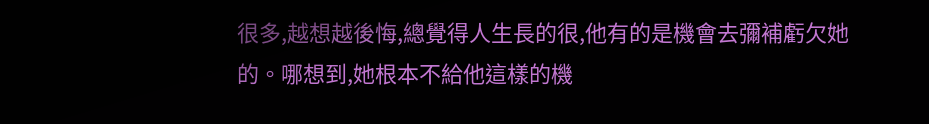很多,越想越後悔,總覺得人生長的很,他有的是機會去彌補虧欠她的。哪想到,她根本不給他這樣的機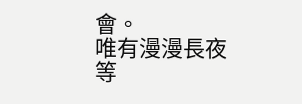會。
唯有漫漫長夜等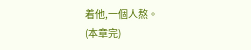着他,一個人熬。
(本章完)